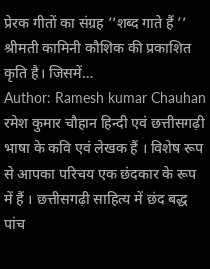प्रेरक गीतों का संग्रह ’’शब्द गाते हैं ’’ श्रीमती कामिनी कौशिक की प्रकाशित कृति है। जिसमें…
Author: Ramesh kumar Chauhan
रमेश कुमार चौहान हिन्दी एवं छत्तीसगढ़ी भाषा के कवि एवं लेखक हैं । विशेष रूप से आपका परिचय एक छंदकार के रूप में हैं । छत्तीसगढ़ी साहित्य में छंद बद्ध पांच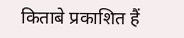किताबे प्रकाशित हैं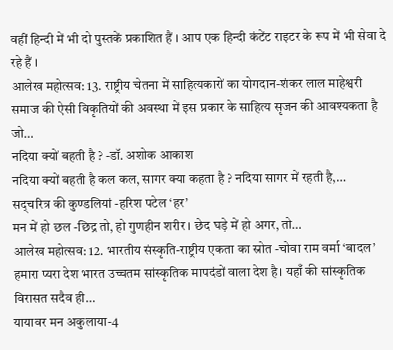वहीं हिन्दी में भी दो पुस्तकें प्रकाशित हैं । आप एक हिन्दी कंटेंट राइटर के रूप में भी सेवा दे रहे हैं ।
आलेख महोत्सव: 13. राष्ट्रीय चेतना में साहित्यकारों का योगदान-शंकर लाल माहेश्वरी
समाज की ऐसी विकृतियों की अवस्था में इस प्रकार के साहित्य सृजन की आवश्यकता है जो…
नदिया क्यों बहती है ? -डॉ. अशोक आकाश
नदिया क्यों बहती है कल कल, सागर क्या कहता है ? नदिया सागर में रहती है,…
सद्चरित्र की कुण्डलियां -हरिश पटेल ‘हर’
मन में हो छल -छिद्र तो, हो गुणहीन शरीर । छेद घड़े में हो अगर, तो…
आलेख महोत्सव: 12. भारतीय संस्कृति-राष्ट्रीय एकता का स्रोत -चोवा राम वर्मा ‘बादल’
हमारा प्यरा देश भारत उच्चतम सांस्कृतिक मापदंडों वाला देश है। यहाँ की सांस्कृतिक विरासत सदैव ही…
यायावर मन अकुलाया-4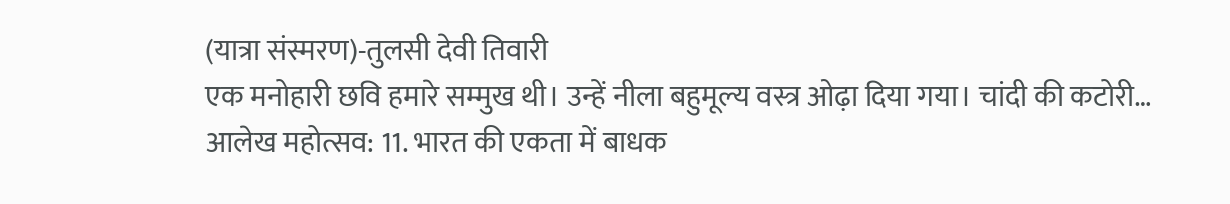(यात्रा संस्मरण)-तुलसी देवी तिवारी
एक मनोहारी छवि हमारे सम्मुख थी। उन्हें नीला बहुमूल्य वस्त्र ओढ़ा दिया गया। चांदी की कटोरी…
आलेख महोत्सव: 11. भारत की एकता में बाधक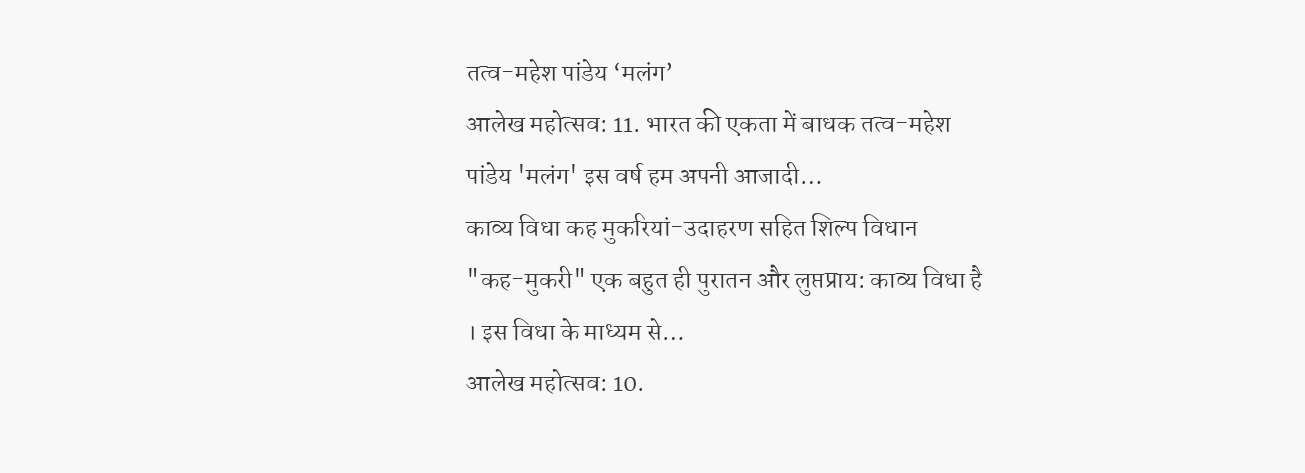तत्व-महेश पांडेय ‘मलंग’
आलेख महोत्सव: 11. भारत की एकता में बाधक तत्व-महेश पांडेय 'मलंग' इस वर्ष हम अपनी आजादी…
काव्य विधा कह मुकरियां-उदाहरण सहित शिल्प विधान
"कह-मुकरी" एक बहुत ही पुरातन और लुप्तप्राय: काव्य विधा है । इस विधा के माध्यम से…
आलेख महोत्सव: 10.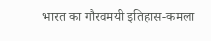भारत का गौरवमयी इतिहास-कमला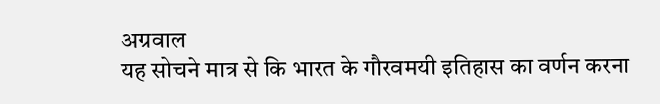अग्रवाल
यह सोचने मात्र से कि भारत के गौरवमयी इतिहास का वर्णन करना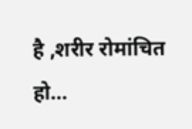है ,शरीर रोमांचित हो…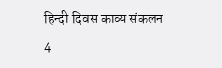हिन्दी दिवस काव्य संकलन
4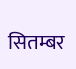सितम्बर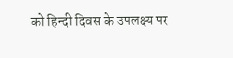को हिन्दी दिवस के उपलक्ष्य पर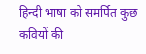हिन्दी भाषा को समर्पित कुछ कवियों की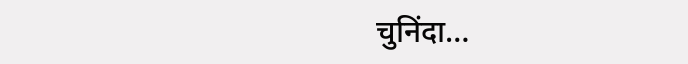चुनिंदा…